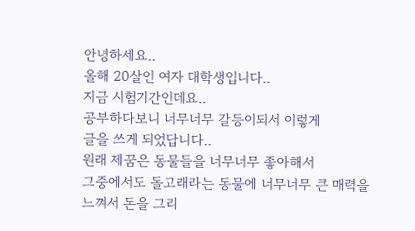안녕하세요..
올해 20살인 여자 대학생입니다..
지금 시험기간인데요..
공부하다보니 너무너무 갈등이되서 이렇게
글을 쓰게 되었답니다..
원래 제꿈은 동물들을 너무너무 좋아해서
그중에서도 돌고래라는 동물에 너무너무 큰 매력을
느껴서 돈을 그리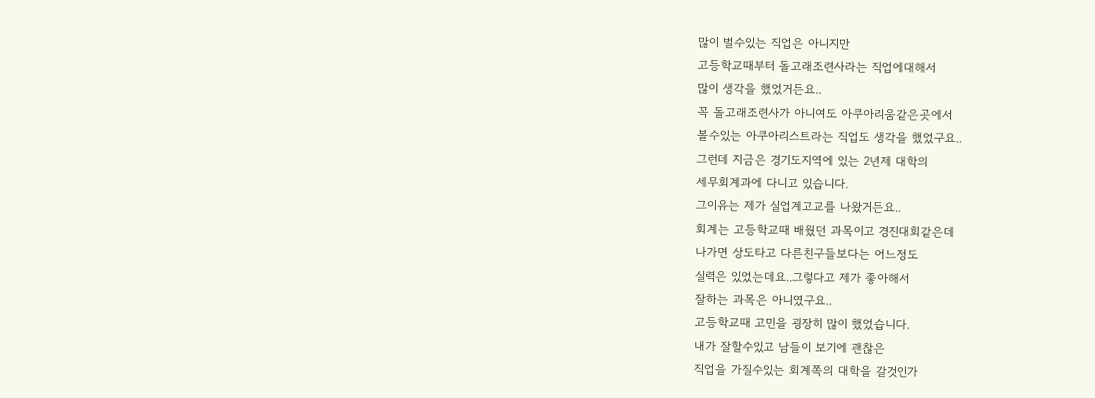많이 벌수있는 직업은 아니지만
고등학교때부터 돌고래조련사라는 직업에대해서
많이 생각을 했었거든요..
꼭 돌고래조련사가 아니여도 아쿠아리움같은곳에서
볼수있는 아쿠아리스트라는 직업도 생각을 했었구요..
그런데 지금은 경기도지역에 있는 2년제 대학의
세무회계과에 다니고 있습니다.
그이유는 제가 실업계고교를 나왔거든요..
회계는 고등학교때 배웠던 과목이고 경진대회같은데
나가면 상도타고 다른친구들보다는 어느정도
실력은 있었는데요..그렇다고 제가 좋아해서
잘하는 과목은 아니였구요..
고등학교때 고민을 굉장히 많이 했었습니다.
내가 잘할수있고 남들이 보기에 괜찮은
직업을 가질수있는 회계쪽의 대학을 갈것인가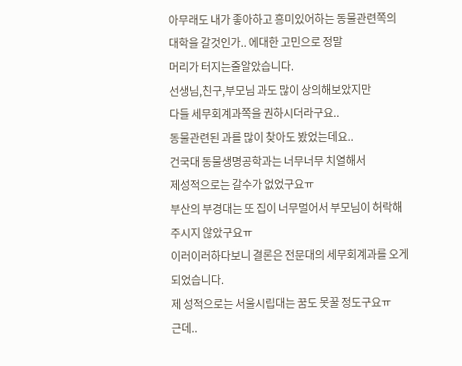아무래도 내가 좋아하고 흥미있어하는 동물관련쪽의
대학을 갈것인가.. 에대한 고민으로 정말
머리가 터지는줄알았습니다.
선생님,친구,부모님 과도 많이 상의해보았지만
다들 세무회계과쪽을 권하시더라구요..
동물관련된 과를 많이 찾아도 봤었는데요..
건국대 동물생명공학과는 너무너무 치열해서
제성적으로는 갈수가 없었구요ㅠ
부산의 부경대는 또 집이 너무멀어서 부모님이 허락해
주시지 않았구요ㅠ
이러이러하다보니 결론은 전문대의 세무회계과를 오게
되었습니다.
제 성적으로는 서울시립대는 꿈도 못꿀 정도구요ㅠ
근데..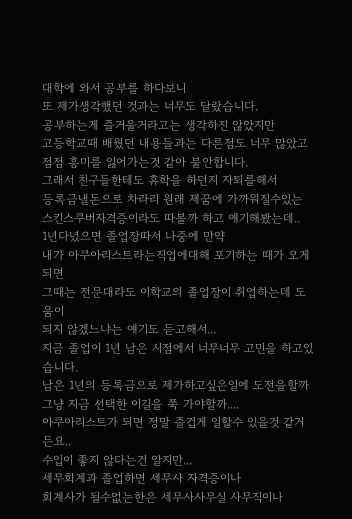대학에 와서 공부를 하다보니
또 제가생각했던 것과는 너무도 달랐습니다.
공부하는게 즐거울거라고는 생각하진 않았지만
고등학교때 배웠던 내용들과는 다른점도 너무 많았고
점점 흥미를 잃어가는것 같아 불안합니다.
그래서 친구들한테도 휴학을 하던지 자퇴를해서
등록금낼돈으로 차라리 원래 제꿈에 가까워질수있는
스킨스쿠버자격증이라도 따볼까 하고 얘기해봤는데..
1년다녔으면 졸업장따서 나중에 만약
내가 아쿠아리스트라는직업에대해 포기하는 때가 오게되면
그때는 전문대라도 이학교의 졸업장이 취업하는데 도움이
되지 않겠느냐는 얘기도 듣고해서...
지금 졸업이 1년 남은 시점에서 너무너무 고민을 하고있습니다.
남은 1년의 등록금으로 제가하고싶은일에 도전을할까
그냥 지금 선택한 이길을 쭉 가야할까....
아쿠아리스트가 되면 정말 즐겁게 일할수 있을것 같거든요..
수입이 좋지 않다는건 알지만...
세무회계과 졸업하면 세무사 자격증이나
회계사가 될수없는한은 세무사사무실 사무직이나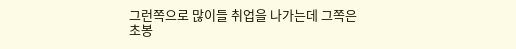그런쪽으로 많이들 취업을 나가는데 그쪽은
초봉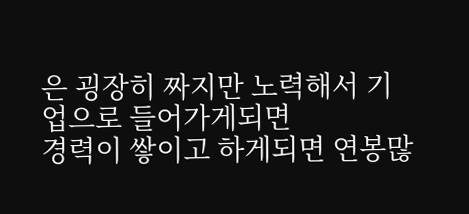은 굉장히 짜지만 노력해서 기업으로 들어가게되면
경력이 쌓이고 하게되면 연봉많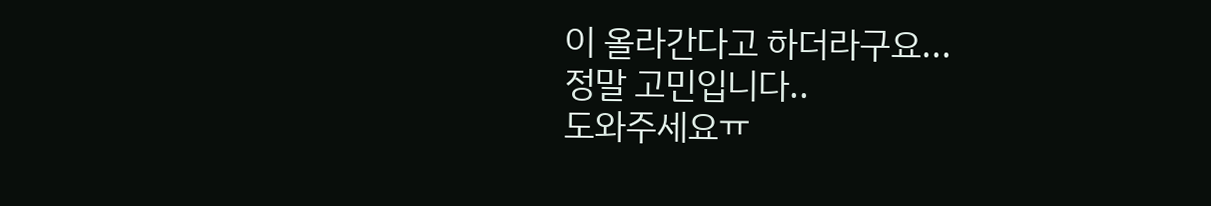이 올라간다고 하더라구요...
정말 고민입니다..
도와주세요ㅠ